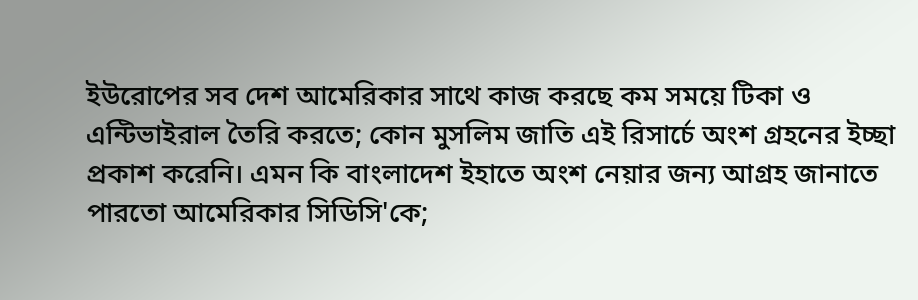ইউরোপের সব দেশ আমেরিকার সাথে কাজ করছে কম সময়ে টিকা ও এন্টিভাইরাল তৈরি করতে; কোন মুসলিম জাতি এই রিসার্চে অংশ গ্রহনের ইচ্ছা প্রকাশ করেনি। এমন কি বাংলাদেশ ইহাতে অংশ নেয়ার জন্য আগ্রহ জানাতে পারতো আমেরিকার সিডিসি'কে;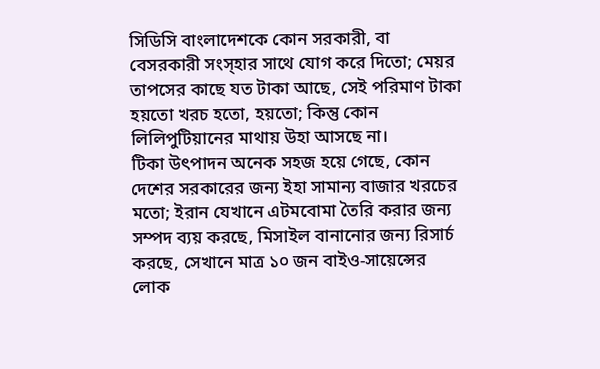সিডিসি বাংলাদেশকে কোন সরকারী, বা বেসরকারী সংস্হার সাথে যোগ করে দিতো; মেয়র তাপসের কাছে যত টাকা আছে, সেই পরিমাণ টাকা হয়তো খরচ হতো, হয়তো; কিন্তু কোন লিলিপুটিয়ানের মাথায় উহা আসছে না।
টিকা উৎপাদন অনেক সহজ হয়ে গেছে, কোন দেশের সরকারের জন্য ইহা সামান্য বাজার খরচের মতো; ইরান যেখানে এটমবোমা তৈরি করার জন্য সম্পদ ব্যয় করছে, মিসাইল বানানোর জন্য রিসার্চ করছে, সেখানে মাত্র ১০ জন বাইও-সায়েন্সের লোক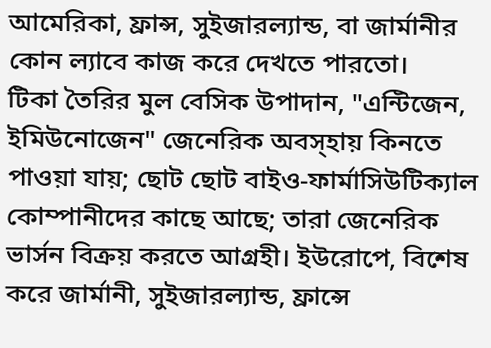আমেরিকা, ফ্রান্স, সুইজারল্যান্ড, বা জার্মানীর কোন ল্যাবে কাজ করে দেখতে পারতো।
টিকা তৈরির মুল বেসিক উপাদান, "এন্টিজেন, ইমিউনোজেন" জেনেরিক অবস্হায় কিনতে পাওয়া যায়; ছোট ছোট বাইও-ফার্মাসিউটিক্যাল কোম্পানীদের কাছে আছে; তারা জেনেরিক ভার্সন বিক্রয় করতে আগ্রহী। ইউরোপে, বিশেষ করে জার্মানী, সুইজারল্যান্ড, ফ্রান্সে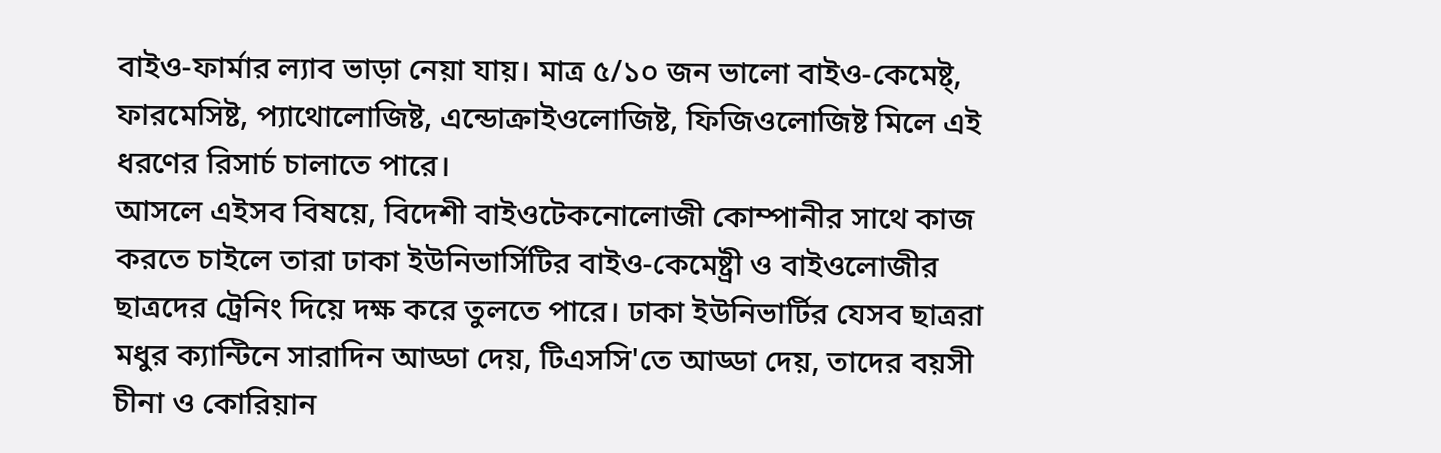বাইও-ফার্মার ল্যাব ভাড়া নেয়া যায়। মাত্র ৫/১০ জন ভালো বাইও-কেমেষ্ট্, ফারমেসিষ্ট, প্যাথোলোজিষ্ট, এন্ডোক্রাইওলোজিষ্ট, ফিজিওলোজিষ্ট মিলে এই ধরণের রিসার্চ চালাতে পারে।
আসলে এইসব বিষয়ে, বিদেশী বাইওটেকনোলোজী কোম্পানীর সাথে কাজ করতে চাইলে তারা ঢাকা ইউনিভার্সিটির বাইও-কেমেষ্ট্রী ও বাইওলোজীর ছাত্রদের ট্রেনিং দিয়ে দক্ষ করে তুলতে পারে। ঢাকা ইউনিভার্টির যেসব ছাত্ররা মধুর ক্যান্টিনে সারাদিন আড্ডা দেয়, টিএসসি'তে আড্ডা দেয়, তাদের বয়সী চীনা ও কোরিয়ান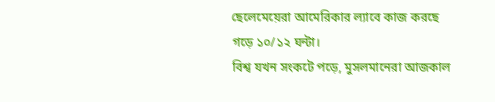ছেলেমেয়েরা আমেরিকার ল্যাবে কাজ করছে গড়ে ১০/১২ ঘন্টা।
বিশ্ব যখন সংকটে পড়ে, মুসলমানেরা আজকাল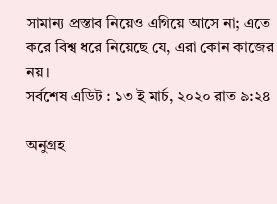সামান্য প্রস্তাব নিয়েও এগিয়ে আসে না; এতে করে বিশ্ব ধরে নিয়েছে যে, এরা কোন কাজের নয়।
সর্বশেষ এডিট : ১৩ ই মার্চ, ২০২০ রাত ৯:২৪

অনুগ্রহ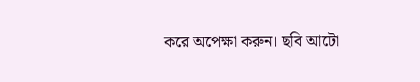করে অপেক্ষা করুন। ছবি আটো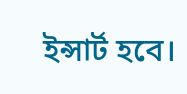ইন্সার্ট হবে।